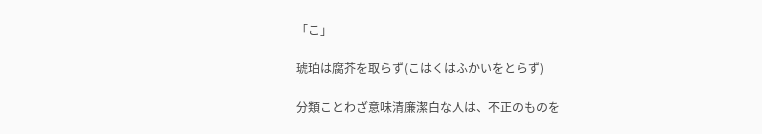「こ」

琥珀は腐芥を取らず(こはくはふかいをとらず)

分類ことわざ意味清廉潔白な人は、不正のものを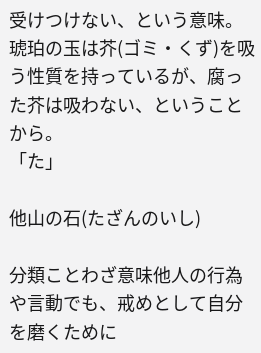受けつけない、という意味。琥珀の玉は芥(ゴミ・くず)を吸う性質を持っているが、腐った芥は吸わない、ということから。
「た」

他山の石(たざんのいし)

分類ことわざ意味他人の行為や言動でも、戒めとして自分を磨くために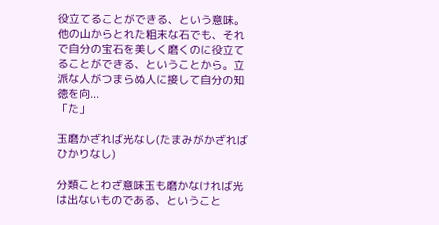役立てることができる、という意味。他の山からとれた粗末な石でも、それで自分の宝石を美しく磨くのに役立てることができる、ということから。立派な人がつまらぬ人に接して自分の知徳を向...
「た」

玉磨かざれば光なし(たまみがかざればひかりなし)

分類ことわざ意味玉も磨かなければ光は出ないものである、ということ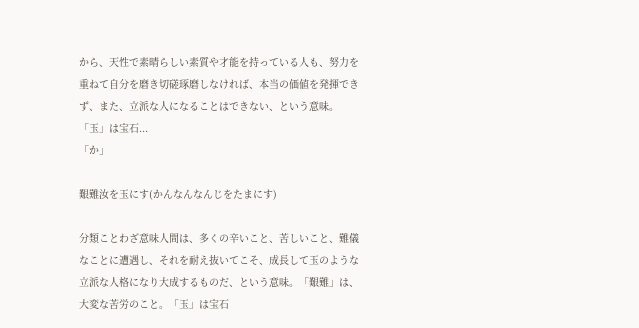から、天性で素晴らしい素質や才能を持っている人も、努力を重ねて自分を磨き切磋琢磨しなければ、本当の価値を発揮できず、また、立派な人になることはできない、という意味。「玉」は宝石...
「か」

艱難汝を玉にす(かんなんなんじをたまにす)

分類ことわざ意味人間は、多くの辛いこと、苦しいこと、難儀なことに遭遇し、それを耐え抜いてこそ、成長して玉のような立派な人格になり大成するものだ、という意味。「艱難」は、大変な苦労のこと。「玉」は宝石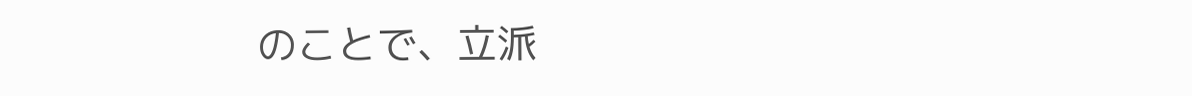のことで、立派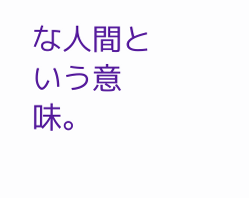な人間という意味。